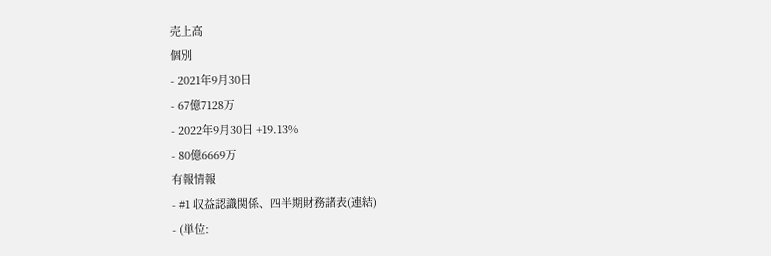売上高
個別
- 2021年9月30日
- 67億7128万
- 2022年9月30日 +19.13%
- 80億6669万
有報情報
- #1 収益認識関係、四半期財務諸表(連結)
- (単位: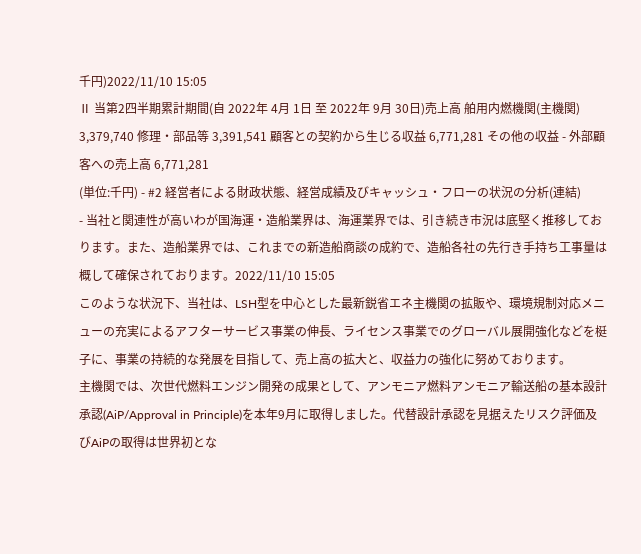千円)2022/11/10 15:05
Ⅱ 当第2四半期累計期間(自 2022年 4月 1日 至 2022年 9月 30日)売上高 舶用内燃機関(主機関) 3,379,740 修理・部品等 3,391,541 顧客との契約から生じる収益 6,771,281 その他の収益 - 外部顧客への売上高 6,771,281
(単位:千円) - #2 経営者による財政状態、経営成績及びキャッシュ・フローの状況の分析(連結)
- 当社と関連性が高いわが国海運・造船業界は、海運業界では、引き続き市況は底堅く推移しております。また、造船業界では、これまでの新造船商談の成約で、造船各社の先行き手持ち工事量は概して確保されております。2022/11/10 15:05
このような状況下、当社は、LSH型を中心とした最新鋭省エネ主機関の拡販や、環境規制対応メニューの充実によるアフターサービス事業の伸長、ライセンス事業でのグローバル展開強化などを梃子に、事業の持続的な発展を目指して、売上高の拡大と、収益力の強化に努めております。
主機関では、次世代燃料エンジン開発の成果として、アンモニア燃料アンモニア輸送船の基本設計承認(AiP/Approval in Principle)を本年9月に取得しました。代替設計承認を見据えたリスク評価及びAiPの取得は世界初とな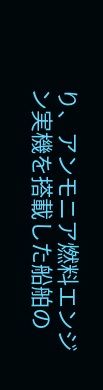り、アンモニア燃料エンジン実機を搭載した船舶の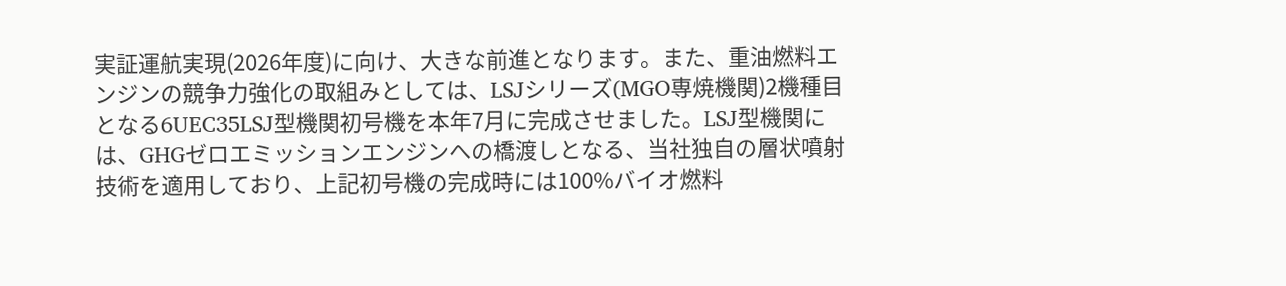実証運航実現(2026年度)に向け、大きな前進となります。また、重油燃料エンジンの競争力強化の取組みとしては、LSJシリーズ(MGO専焼機関)2機種目となる6UEC35LSJ型機関初号機を本年7月に完成させました。LSJ型機関には、GHGゼロエミッションエンジンへの橋渡しとなる、当社独自の層状噴射技術を適用しており、上記初号機の完成時には100%バイオ燃料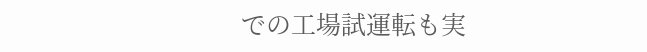での工場試運転も実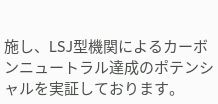施し、LSJ型機関によるカーボンニュートラル達成のポテンシャルを実証しております。